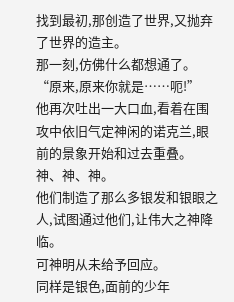找到最初,那创造了世界,又抛弃了世界的造主。
那一刻,仿佛什么都想通了。
“原来,原来你就是……呃!”
他再次吐出一大口血,看着在围攻中依旧气定神闲的诺克兰,眼前的景象开始和过去重叠。
神、神、神。
他们制造了那么多银发和银眼之人,试图通过他们,让伟大之神降临。
可神明从未给予回应。
同样是银色,面前的少年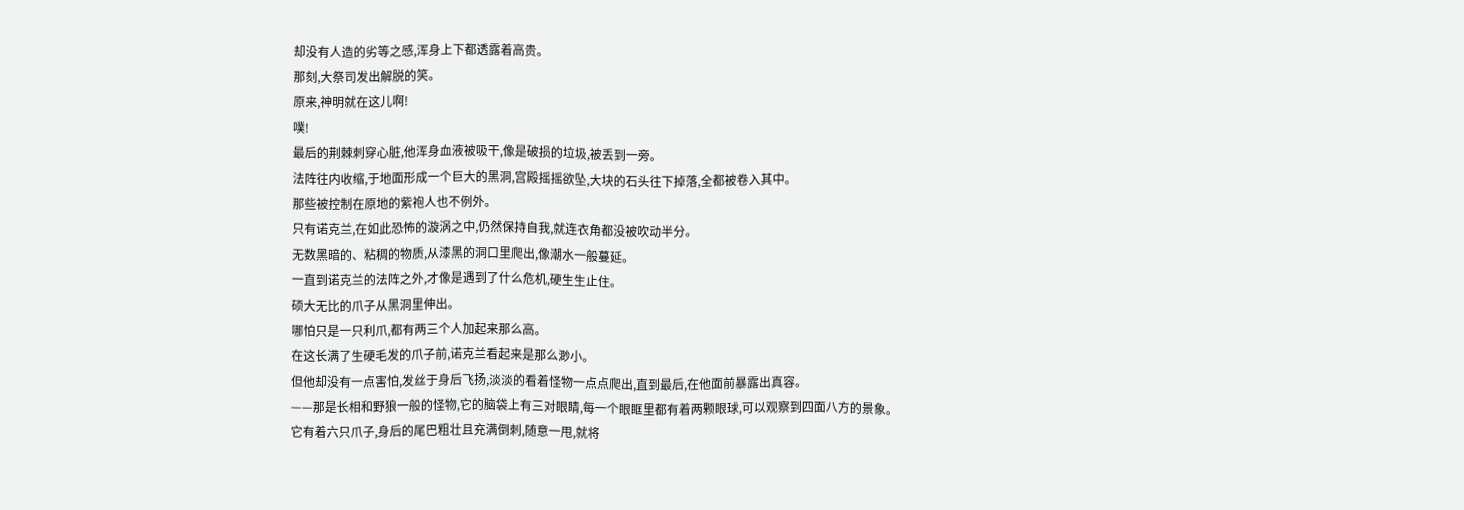却没有人造的劣等之感,浑身上下都透露着高贵。
那刻,大祭司发出解脱的笑。
原来,神明就在这儿啊!
噗!
最后的荆棘刺穿心脏,他浑身血液被吸干,像是破损的垃圾,被丢到一旁。
法阵往内收缩,于地面形成一个巨大的黑洞,宫殿摇摇欲坠,大块的石头往下掉落,全都被卷入其中。
那些被控制在原地的紫袍人也不例外。
只有诺克兰,在如此恐怖的漩涡之中,仍然保持自我,就连衣角都没被吹动半分。
无数黑暗的、粘稠的物质,从漆黑的洞口里爬出,像潮水一般蔓延。
一直到诺克兰的法阵之外,才像是遇到了什么危机,硬生生止住。
硕大无比的爪子从黑洞里伸出。
哪怕只是一只利爪,都有两三个人加起来那么高。
在这长满了生硬毛发的爪子前,诺克兰看起来是那么渺小。
但他却没有一点害怕,发丝于身后飞扬,淡淡的看着怪物一点点爬出,直到最后,在他面前暴露出真容。
——那是长相和野狼一般的怪物,它的脑袋上有三对眼睛,每一个眼眶里都有着两颗眼球,可以观察到四面八方的景象。
它有着六只爪子,身后的尾巴粗壮且充满倒刺,随意一甩,就将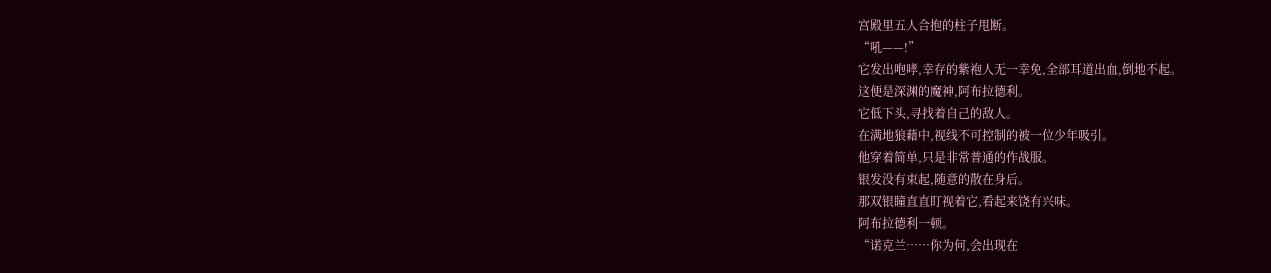宫殿里五人合抱的柱子甩断。
“吼——!”
它发出咆哮,幸存的紫袍人无一幸免,全部耳道出血,倒地不起。
这便是深渊的魔神,阿布拉德利。
它低下头,寻找着自己的敌人。
在满地狼藉中,视线不可控制的被一位少年吸引。
他穿着简单,只是非常普通的作战服。
银发没有束起,随意的散在身后。
那双银瞳直直盯视着它,看起来饶有兴味。
阿布拉德利一顿。
“诺克兰……你为何,会出现在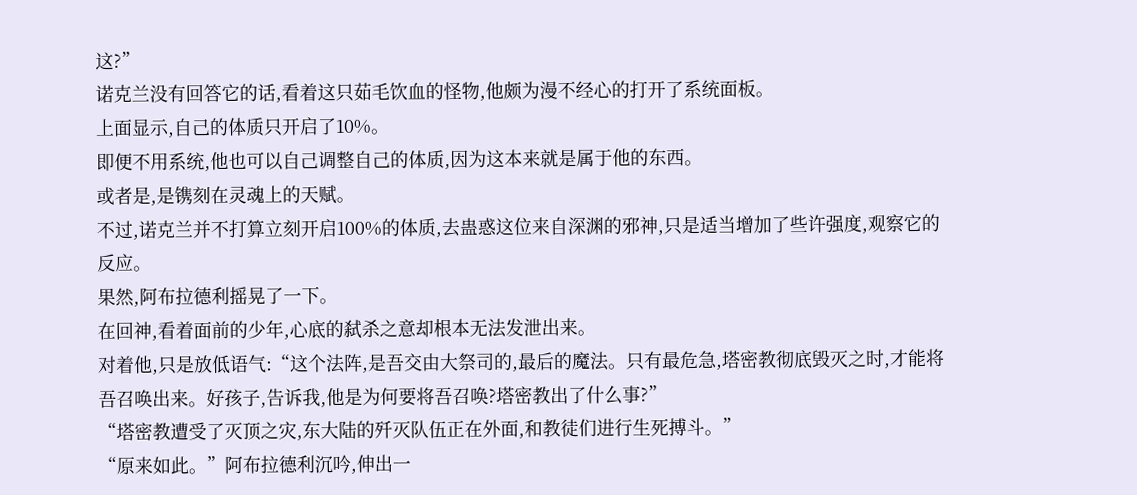这?”
诺克兰没有回答它的话,看着这只茹毛饮血的怪物,他颇为漫不经心的打开了系统面板。
上面显示,自己的体质只开启了10%。
即便不用系统,他也可以自己调整自己的体质,因为这本来就是属于他的东西。
或者是,是镌刻在灵魂上的天赋。
不过,诺克兰并不打算立刻开启100%的体质,去蛊惑这位来自深渊的邪神,只是适当增加了些许强度,观察它的反应。
果然,阿布拉德利摇晃了一下。
在回神,看着面前的少年,心底的弑杀之意却根本无法发泄出来。
对着他,只是放低语气:“这个法阵,是吾交由大祭司的,最后的魔法。只有最危急,塔密教彻底毁灭之时,才能将吾召唤出来。好孩子,告诉我,他是为何要将吾召唤?塔密教出了什么事?”
“塔密教遭受了灭顶之灾,东大陆的歼灭队伍正在外面,和教徒们进行生死搏斗。”
“原来如此。”阿布拉德利沉吟,伸出一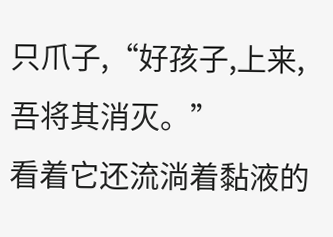只爪子,“好孩子,上来,吾将其消灭。”
看着它还流淌着黏液的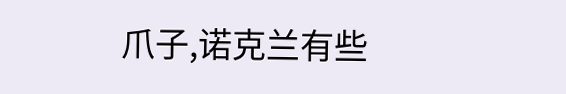爪子,诺克兰有些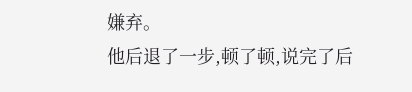嫌弃。
他后退了一步,顿了顿,说完了后